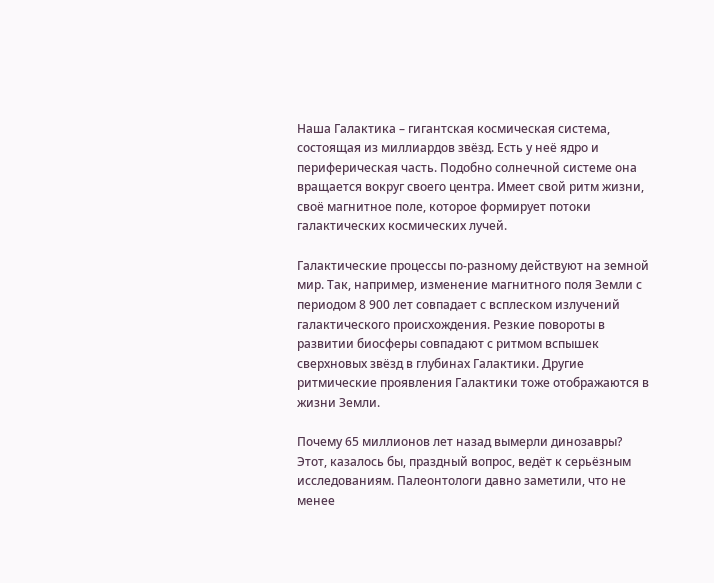Наша Галактика – гигантская космическая система, состоящая из миллиардов звёзд. Есть у неё ядро и периферическая часть. Подобно солнечной системе она вращается вокруг своего центра. Имеет свой ритм жизни, своё магнитное поле, которое формирует потоки галактических космических лучей.

Галактические процессы по-разному действуют на земной мир. Так, например, изменение магнитного поля Земли с периодом 8 900 лет совпадает с всплеском излучений галактического происхождения. Резкие повороты в развитии биосферы совпадают с ритмом вспышек сверхновых звёзд в глубинах Галактики. Другие ритмические проявления Галактики тоже отображаются в жизни Земли.

Почему 65 миллионов лет назад вымерли динозавры? Этот, казалось бы, праздный вопрос, ведёт к серьёзным исследованиям. Палеонтологи давно заметили, что не менее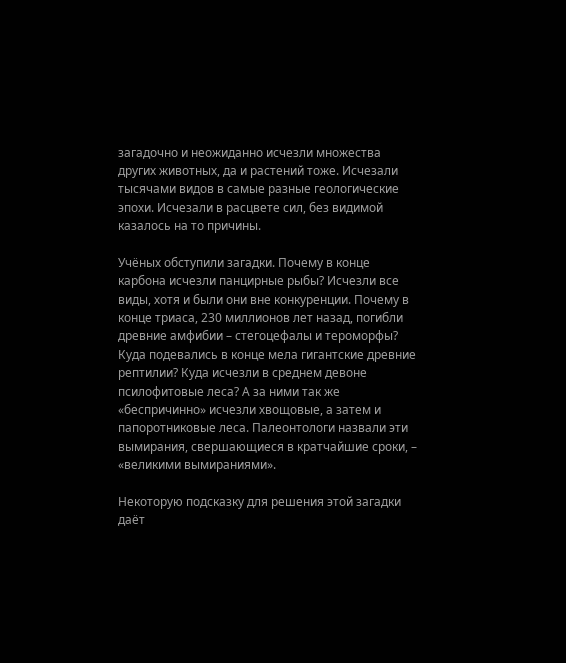загадочно и неожиданно исчезли множества других животных, да и растений тоже. Исчезали тысячами видов в самые разные геологические эпохи. Исчезали в расцвете сил, без видимой казалось на то причины.

Учёных обступили загадки. Почему в конце карбона исчезли панцирные рыбы? Исчезли все виды, хотя и были они вне конкуренции. Почему в конце триаса, 230 миллионов лет назад, погибли древние амфибии – стегоцефалы и тероморфы? Куда подевались в конце мела гигантские древние рептилии? Куда исчезли в среднем девоне псилофитовые леса? А за ними так же «беспричинно» исчезли хвощовые, а затем и папоротниковые леса. Палеонтологи назвали эти вымирания, свершающиеся в кратчайшие сроки, – «великими вымираниями».

Некоторую подсказку для решения этой загадки даёт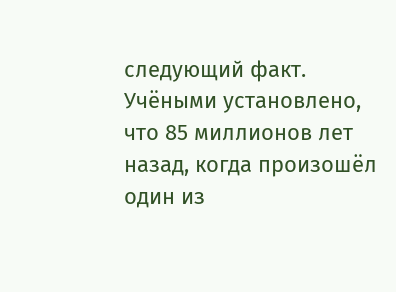следующий факт. Учёными установлено, что 85 миллионов лет назад, когда произошёл один из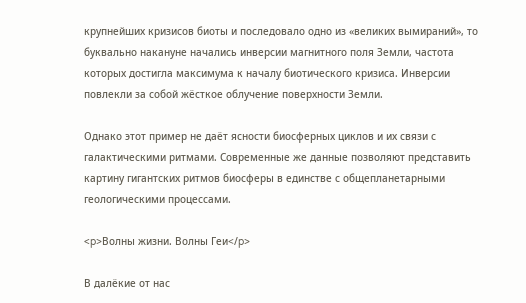крупнейших кризисов биоты и последовало одно из «великих вымираний», то буквально накануне начались инверсии магнитного поля Земли, частота которых достигла максимума к началу биотического кризиса. Инверсии повлекли за собой жёсткое облучение поверхности Земли.

Однако этот пример не даёт ясности биосферных циклов и их связи с галактическими ритмами. Современные же данные позволяют представить картину гигантских ритмов биосферы в единстве с общепланетарными геологическими процессами.

<p>Волны жизни. Волны Геи</p>

В далёкие от нас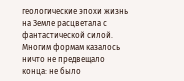геологические эпохи жизнь на Земле расцветала с фантастической силой. Многим формам казалось ничто не предвещало конца: не было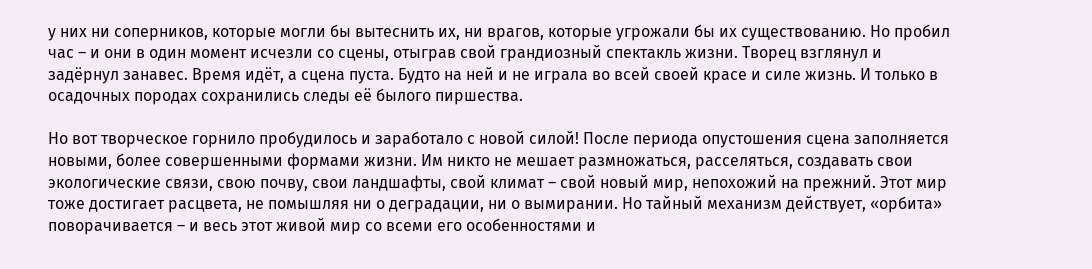у них ни соперников, которые могли бы вытеснить их, ни врагов, которые угрожали бы их существованию. Но пробил час – и они в один момент исчезли со сцены, отыграв свой грандиозный спектакль жизни. Творец взглянул и задёрнул занавес. Время идёт, а сцена пуста. Будто на ней и не играла во всей своей красе и силе жизнь. И только в осадочных породах сохранились следы её былого пиршества.

Но вот творческое горнило пробудилось и заработало с новой силой! После периода опустошения сцена заполняется новыми, более совершенными формами жизни. Им никто не мешает размножаться, расселяться, создавать свои экологические связи, свою почву, свои ландшафты, свой климат – свой новый мир, непохожий на прежний. Этот мир тоже достигает расцвета, не помышляя ни о деградации, ни о вымирании. Но тайный механизм действует, «орбита» поворачивается – и весь этот живой мир со всеми его особенностями и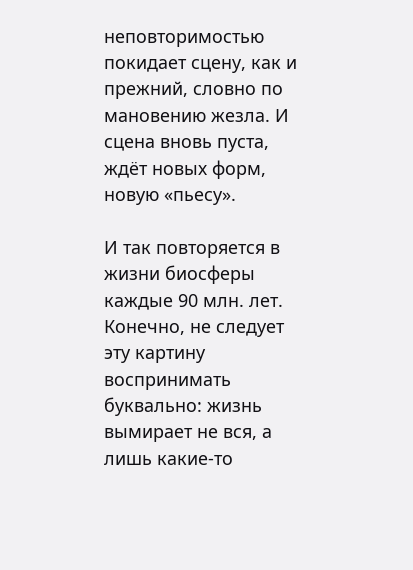неповторимостью покидает сцену, как и прежний, словно по мановению жезла. И сцена вновь пуста, ждёт новых форм, новую «пьесу».

И так повторяется в жизни биосферы каждые 90 млн. лет. Конечно, не следует эту картину воспринимать буквально: жизнь вымирает не вся, а лишь какие-то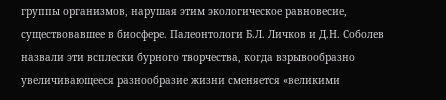группы организмов, нарушая этим экологическое равновесие, существовавшее в биосфере. Палеонтологи Б.Л. Личков и Д.Н. Соболев назвали эти всплески бурного творчества, когда взрывообразно увеличивающееся разнообразие жизни сменяется «великими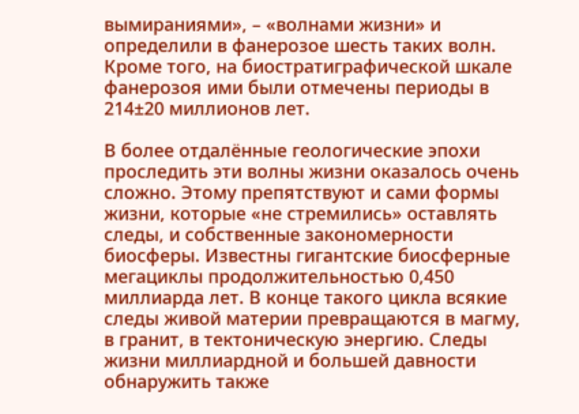вымираниями», – «волнами жизни» и определили в фанерозое шесть таких волн. Кроме того, на биостратиграфической шкале фанерозоя ими были отмечены периоды в 214±20 миллионов лет.

В более отдалённые геологические эпохи проследить эти волны жизни оказалось очень сложно. Этому препятствуют и сами формы жизни, которые «не стремились» оставлять следы, и собственные закономерности биосферы. Известны гигантские биосферные мегациклы продолжительностью 0,450 миллиарда лет. В конце такого цикла всякие следы живой материи превращаются в магму, в гранит, в тектоническую энергию. Следы жизни миллиардной и большей давности обнаружить также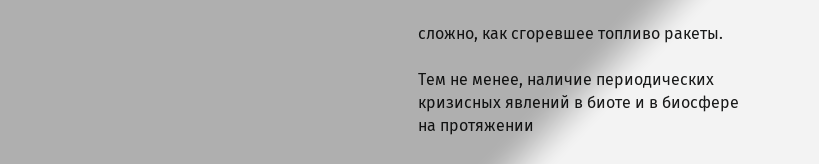сложно, как сгоревшее топливо ракеты.

Тем не менее, наличие периодических кризисных явлений в биоте и в биосфере на протяжении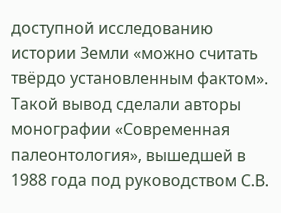доступной исследованию истории Земли «можно считать твёрдо установленным фактом». Такой вывод сделали авторы монографии «Современная палеонтология», вышедшей в 1988 года под руководством С.В.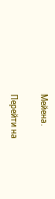Мейена.

Перейти на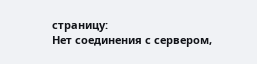страницу:
Нет соединения с сервером,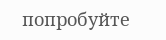попробуйте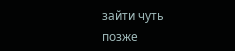зайти чуть позже